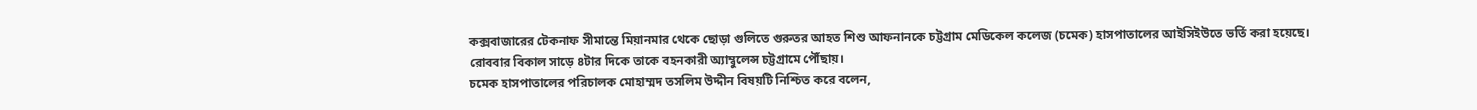কক্সবাজারের টেকনাফ সীমান্তে মিয়ানমার থেকে ছোড়া গুলিতে গুরুতর আহত শিশু আফনানকে চট্টগ্রাম মেডিকেল কলেজ (চমেক) হাসপাতালের আইসিইউতে ভর্তি করা হয়েছে।
রোববার বিকাল সাড়ে ৪টার দিকে তাকে বহনকারী অ্যাম্বুলেন্স চট্টগ্রামে পৌঁছায়।
চমেক হাসপাতালের পরিচালক মোহাম্মদ তসলিম উদ্দীন বিষয়টি নিশ্চিত করে বলেন,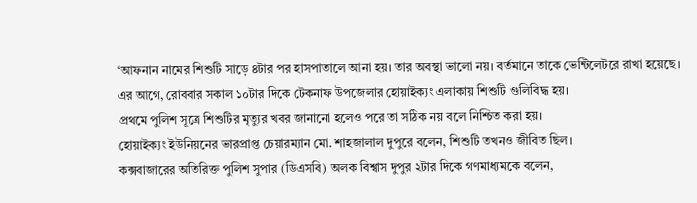‘আফনান নামের শিশুটি সাড়ে ৪টার পর হাসপাতালে আনা হয়। তার অবস্থা ভালো নয়। বর্তমানে তাকে ভেন্টিলেটরে রাখা হয়েছে।
এর আগে, রোববার সকাল ১০টার দিকে টেকনাফ উপজেলার হোয়াইক্যং এলাকায় শিশুটি গুলিবিদ্ধ হয়।
প্রথমে পুলিশ সূত্রে শিশুটির মৃত্যুর খবর জানানো হলেও পরে তা সঠিক নয় বলে নিশ্চিত করা হয়।
হোয়াইক্যং ইউনিয়নের ভারপ্রাপ্ত চেয়ারম্যান মো. শাহজালাল দুপুরে বলেন, শিশুটি তখনও জীবিত ছিল।
কক্সবাজারের অতিরিক্ত পুলিশ সুপার (ডিএসবি) অলক বিশ্বাস দুপুর ২টার দিকে গণমাধ্যমকে বলেন,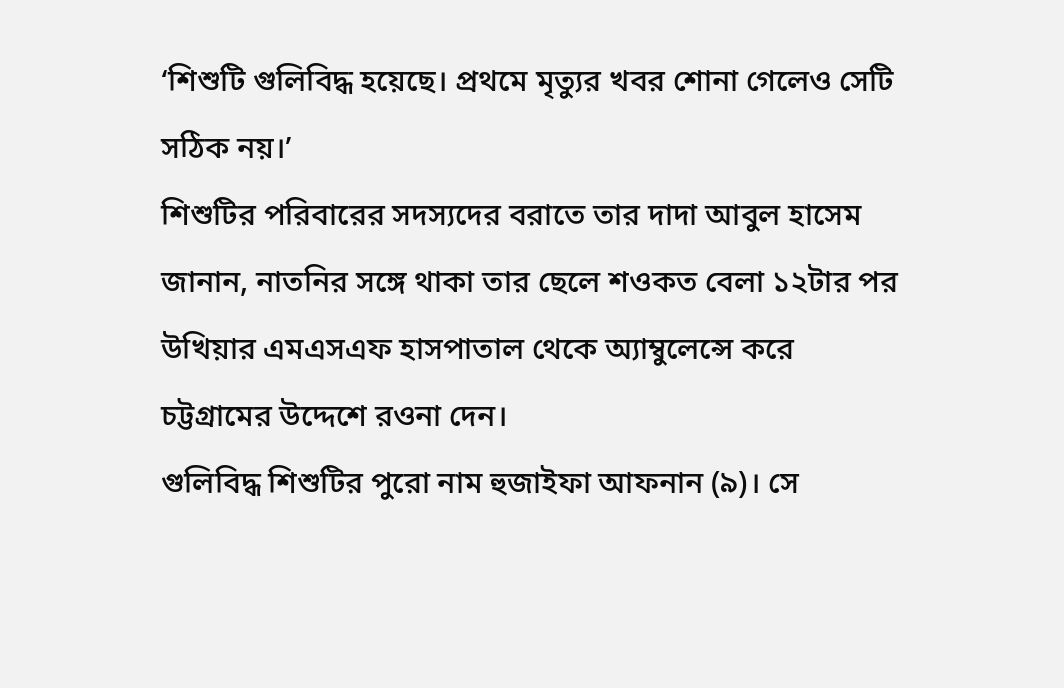‘শিশুটি গুলিবিদ্ধ হয়েছে। প্রথমে মৃত্যুর খবর শোনা গেলেও সেটি সঠিক নয়।’
শিশুটির পরিবারের সদস্যদের বরাতে তার দাদা আবুল হাসেম জানান, নাতনির সঙ্গে থাকা তার ছেলে শওকত বেলা ১২টার পর উখিয়ার এমএসএফ হাসপাতাল থেকে অ্যাম্বুলেন্সে করে চট্টগ্রামের উদ্দেশে রওনা দেন।
গুলিবিদ্ধ শিশুটির পুরো নাম হুজাইফা আফনান (৯)। সে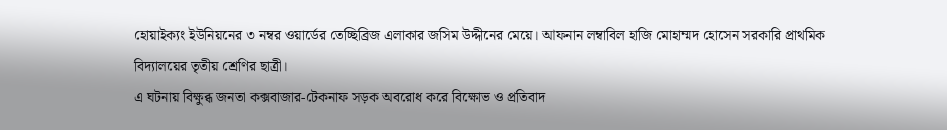হোয়াইক্যং ইউনিয়নের ৩ নম্বর ওয়ার্ডের তেচ্ছিব্রিজ এলাকার জসিম উদ্দীনের মেয়ে। আফনান লম্বাবিল হাজি মোহাম্মদ হোসেন সরকারি প্রাথমিক বিদ্যালয়ের তৃতীয় শ্রেণির ছাত্রী।
এ ঘটনায় বিক্ষুব্ধ জনতা কক্সবাজার-টেকনাফ সড়ক অবরোধ করে বিক্ষোভ ও প্রতিবাদ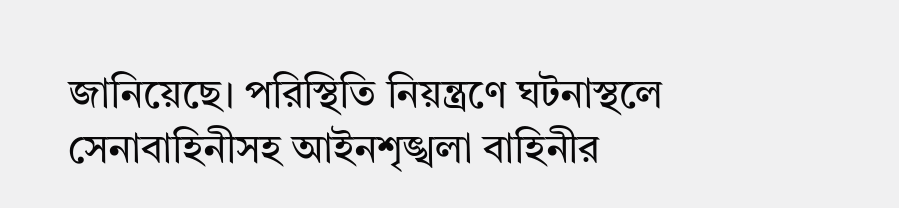জানিয়েছে। পরিস্থিতি নিয়ন্ত্রণে ঘটনাস্থলে সেনাবাহিনীসহ আইনশৃঙ্খলা বাহিনীর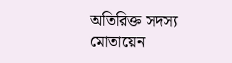অতিরিক্ত সদস্য মোতায়েন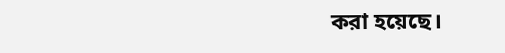করা হয়েছে।